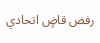رفض قاضٍ اتحادي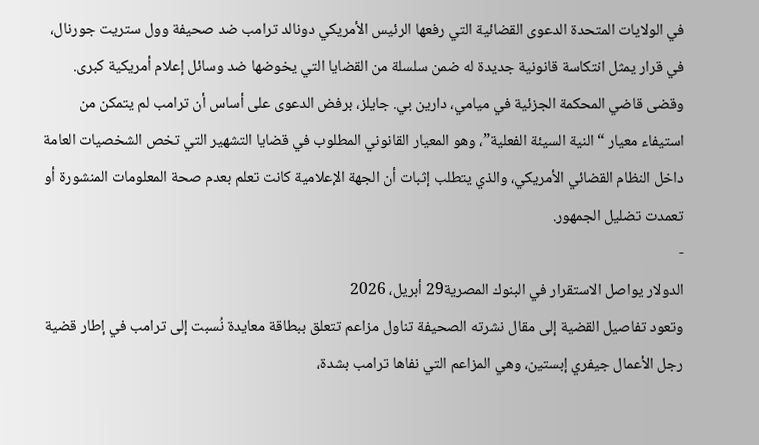في الولايات المتحدة الدعوى القضائية التي رفعها الرئيس الأمريكي دونالد ترامب ضد صحيفة وول ستريت جورنال، في قرار يمثل انتكاسة قانونية جديدة له ضمن سلسلة من القضايا التي يخوضها ضد وسائل إعلام أمريكية كبرى.
وقضى قاضي المحكمة الجزئية في ميامي، دارين بي. جايلز، برفض الدعوى على أساس أن ترامب لم يتمكن من استيفاء معيار “النية السيئة الفعلية”، وهو المعيار القانوني المطلوب في قضايا التشهير التي تخص الشخصيات العامة داخل النظام القضائي الأمريكي، والذي يتطلب إثبات أن الجهة الإعلامية كانت تعلم بعدم صحة المعلومات المنشورة أو تعمدت تضليل الجمهور.
-
الدولار يواصل الاستقرار في البنوك المصرية29 أبريل، 2026
وتعود تفاصيل القضية إلى مقال نشرته الصحيفة تناول مزاعم تتعلق ببطاقة معايدة نُسبت إلى ترامب في إطار قضية رجل الأعمال جيفري إبستين، وهي المزاعم التي نفاها ترامب بشدة،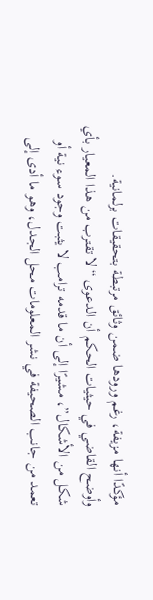مؤكدًا أنها مزيفة، رغم ورودها ضمن وثائق مرتبطة بتحقيقات برلمانية.
وأوضح القاضي في حيثيات الحكم أن الدعوى “لا تقترب من هذا المعيار بأي شكل من الأشكال”، مشيرًا إلى أن ما قدمه ترامب لا يثبت وجود سوء نية أو تعمد من جانب الصحيفة في نشر المعلومات محل الجدل، وهو ما أدى إلى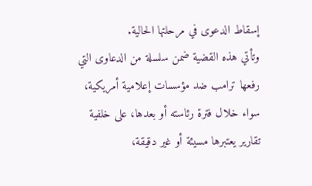إسقاط الدعوى في مرحلتها الحالية.
وتأتي هذه القضية ضمن سلسلة من الدعاوى التي رفعها ترامب ضد مؤسسات إعلامية أمريكية، سواء خلال فترة رئاسته أو بعدها، على خلفية تقارير يعتبرها مسيئة أو غير دقيقة،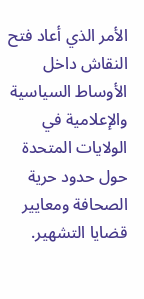الأمر الذي أعاد فتح النقاش داخل الأوساط السياسية والإعلامية في الولايات المتحدة حول حدود حرية الصحافة ومعايير قضايا التشهير.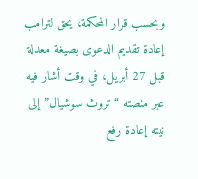وبحسب قرار المحكمة، يحق لترامب إعادة تقديم الدعوى بصيغة معدلة قبل 27 أبريل، في وقت أشار فيه عبر منصته “تروث سوشيال” إلى نيته إعادة رفع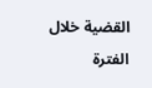القضية خلال الفترة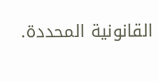القانونية المحددة.